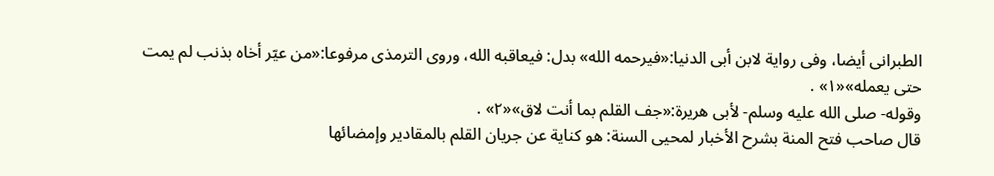الطبرانى أيضا، وفى رواية لابن أبى الدنيا:«فيرحمه الله» بدل: فيعاقبه الله، وروى الترمذى مرفوعا:«من عيّر أخاه بذنب لم يمت حتى يعمله»«١» .
وقوله- صلى الله عليه وسلم- لأبى هريرة:«جف القلم بما أنت لاق»«٢» .
قال صاحب فتح المنة بشرح الأخبار لمحيى السنة: هو كناية عن جريان القلم بالمقادير وإمضائها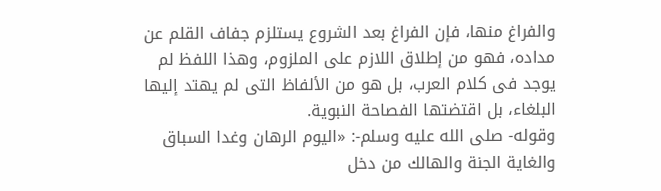والفراغ منها، فإن الفراغ بعد الشروع يستلزم جفاف القلم عن مداده، فهو من إطلاق اللازم على الملزوم، وهذا اللفظ لم يوجد فى كلام العرب، بل هو من الألفاظ التى لم يهتد إليها البلغاء، بل اقتضتها الفصاحة النبوية.
وقوله- صلى الله عليه وسلم-: «اليوم الرهان وغدا السباق والغاية الجنة والهالك من دخل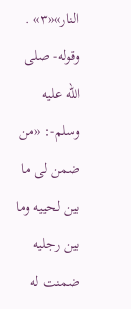النار»«٣» .
وقوله- صلى الله عليه وسلم-: «من ضمن لى ما بين لحييه وما بين رجليه ضمنت له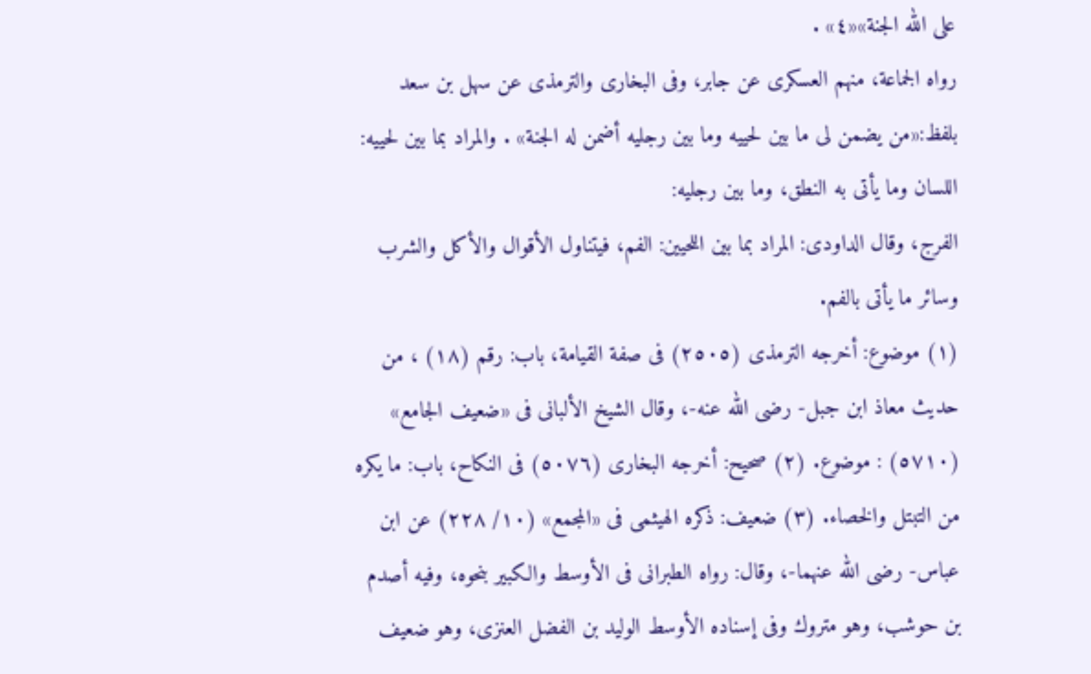على الله الجنة»«٤» .
رواه الجماعة، منهم العسكرى عن جابر، وفى البخارى والترمذى عن سهل بن سعد بلفظ:«من يضمن لى ما بين لحييه وما بين رجليه أضمن له الجنة» . والمراد بما بين لحييه: اللسان وما يأتى به النطق، وما بين رجليه:
الفرج، وقال الداودى: المراد بما بين اللحيين: الفم، فيتناول الأقوال والأكل والشرب وسائر ما يأتى بالفم.
(١) موضوع: أخرجه الترمذى (٢٥٠٥) فى صفة القيامة، باب: رقم (١٨) ، من حديث معاذ ابن جبل- رضى الله عنه-، وقال الشيخ الألبانى فى «ضعيف الجامع» (٥٧١٠) : موضوع. (٢) صحيح: أخرجه البخارى (٥٠٧٦) فى النكاح، باب: ما يكره من التبتل والخصاء. (٣) ضعيف: ذكره الهيثمى فى «المجمع» (١٠/ ٢٢٨) عن ابن عباس- رضى الله عنهما-، وقال: رواه الطبرانى فى الأوسط والكبير بنحوه، وفيه أصدم بن حوشب، وهو متروك وفى إسناده الأوسط الوليد بن الفضل العنزى، وهو ضعيف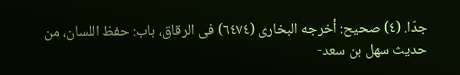جدّا. (٤) صحيح: أخرجه البخارى (٦٤٧٤) فى الرقاق، باب: حفظ اللسان، من حديث سهل بن سعد-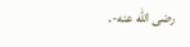رضى الله عنه-.